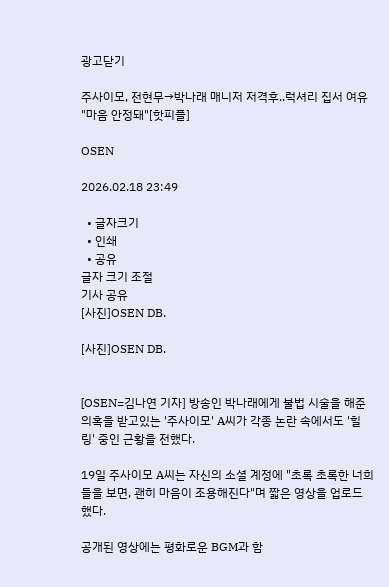광고닫기

주사이모, 전현무→박나래 매니저 저격후..럭셔리 집서 여유 "마음 안정돼"[핫피플]

OSEN

2026.02.18 23:49

  • 글자크기
  • 인쇄
  • 공유
글자 크기 조절
기사 공유
[사진]OSEN DB.

[사진]OSEN DB.


[OSEN=김나연 기자] 방송인 박나래에게 불법 시술을 해준 의혹을 받고있는 '주사이모' A씨가 각종 논란 속에서도 '힐링' 중인 근황을 전했다.

19일 주사이모 A씨는 자신의 소셜 계정에 "초록 초록한 너희들을 보면, 괜히 마음이 조용해진다"며 짧은 영상을 업로드 했다.

공개된 영상에는 평화로운 BGM과 함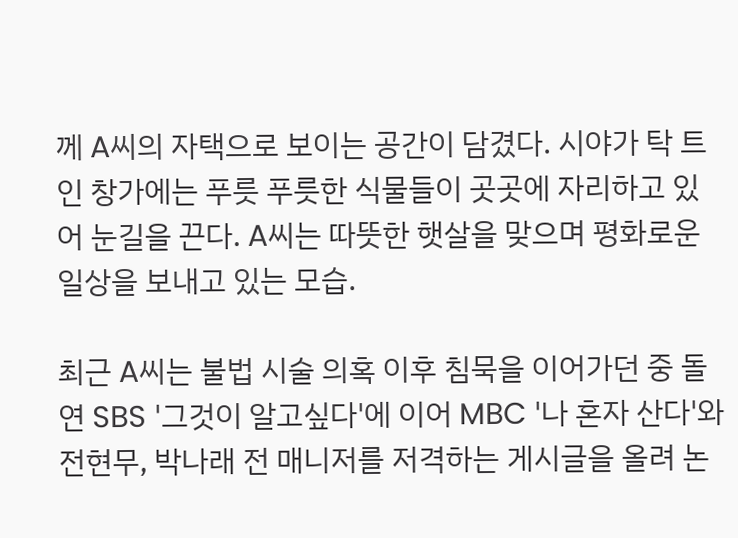께 A씨의 자택으로 보이는 공간이 담겼다. 시야가 탁 트인 창가에는 푸릇 푸릇한 식물들이 곳곳에 자리하고 있어 눈길을 끈다. A씨는 따뜻한 햇살을 맞으며 평화로운 일상을 보내고 있는 모습.

최근 A씨는 불법 시술 의혹 이후 침묵을 이어가던 중 돌연 SBS '그것이 알고싶다'에 이어 MBC '나 혼자 산다'와 전현무, 박나래 전 매니저를 저격하는 게시글을 올려 논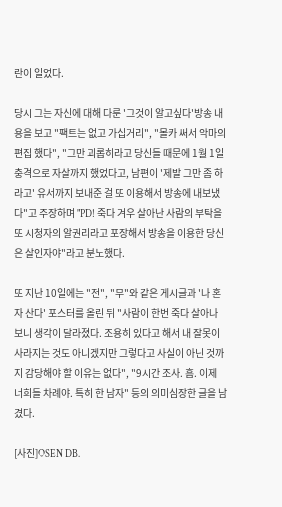란이 일었다.

당시 그는 자신에 대해 다룬 '그것이 알고싶다'방송 내용을 보고 "팩트는 없고 가십거리", "몰카 써서 악마의 편집 했다", "그만 괴롭히라고 당신들 때문에 1월 1일 충격으로 자살까지 했었다고, 남편이 '제발 그만 좀 하라고' 유서까지 보내준 걸 또 이용해서 방송에 내보냈다"고 주장하며 "PD! 죽다 겨우 살아난 사람의 부탁을 또 시청자의 알권리라고 포장해서 방송을 이용한 당신은 살인자야"라고 분노했다.

또 지난 10일에는 "전", "무"와 같은 게시글과 '나 혼자 산다' 포스터를 올린 뒤 "사람이 한번 죽다 살아나 보니 생각이 달라졌다. 조용히 있다고 해서 내 잘못이 사라지는 것도 아니겠지만 그렇다고 사실이 아닌 것까지 감당해야 할 이유는 없다", "9시간 조사. 흠. 이제 너희들 차례야. 특히 한 남자" 등의 의미심장한 글을 남겼다.

[사진]OSEN DB.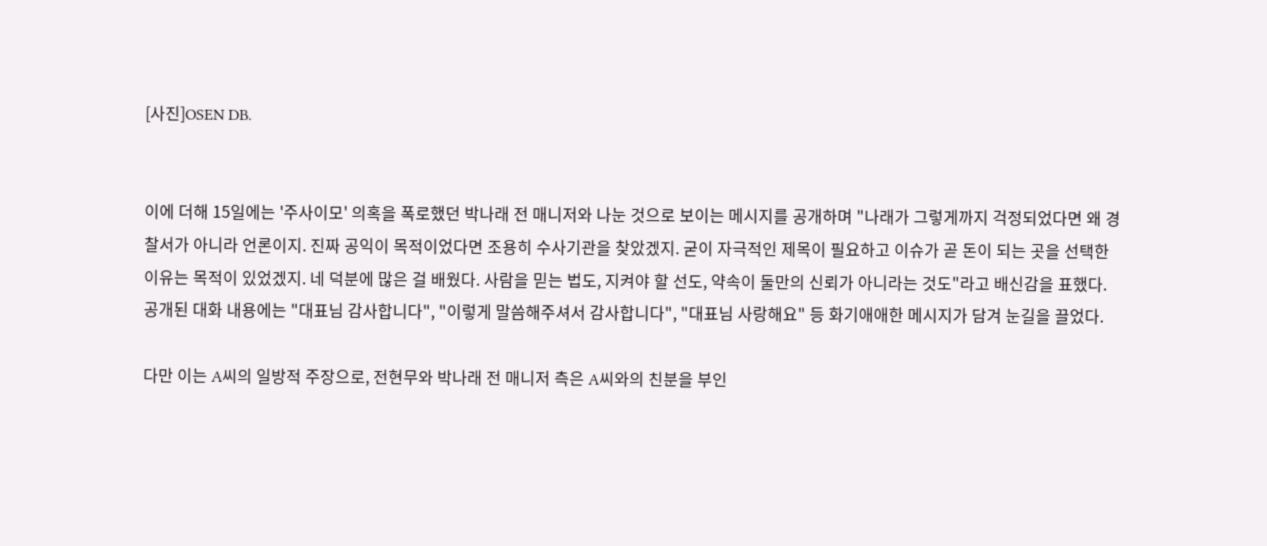[사진]OSEN DB.


이에 더해 15일에는 '주사이모' 의혹을 폭로했던 박나래 전 매니저와 나눈 것으로 보이는 메시지를 공개하며 "나래가 그렇게까지 걱정되었다면 왜 경찰서가 아니라 언론이지. 진짜 공익이 목적이었다면 조용히 수사기관을 찾았겠지. 굳이 자극적인 제목이 필요하고 이슈가 곧 돈이 되는 곳을 선택한 이유는 목적이 있었겠지. 네 덕분에 많은 걸 배웠다. 사람을 믿는 법도, 지켜야 할 선도, 약속이 둘만의 신뢰가 아니라는 것도"라고 배신감을 표했다. 공개된 대화 내용에는 "대표님 감사합니다", "이렇게 말씀해주셔서 감사합니다", "대표님 사랑해요" 등 화기애애한 메시지가 담겨 눈길을 끌었다.

다만 이는 A씨의 일방적 주장으로, 전현무와 박나래 전 매니저 측은 A씨와의 친분을 부인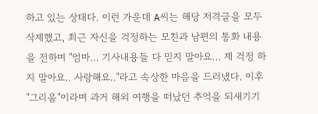하고 있는 상태다. 이런 가운데 A씨는 해당 저격글을 모두 삭제했고, 최근 자신을 걱정하는 모친과 남편의 통화 내용을 전하며 "엄마... 기사내용들 다 믿지 말아요... 제 걱정 하지 말아요.. 사랑해요.."라고 속상한 마음을 드러냈다. 이후 "그리움"이라며 과거 해외 여행을 떠났던 추억을 되새기기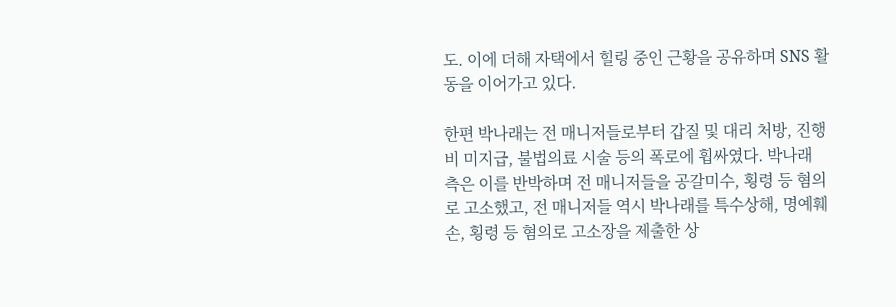도. 이에 더해 자택에서 힐링 중인 근황을 공유하며 SNS 활동을 이어가고 있다.

한편 박나래는 전 매니저들로부터 갑질 및 대리 처방, 진행비 미지급, 불법의료 시술 등의 폭로에 휩싸였다. 박나래 측은 이를 반박하며 전 매니저들을 공갈미수, 횡령 등 혐의로 고소했고, 전 매니저들 역시 박나래를 특수상해, 명예훼손, 횡령 등 혐의로 고소장을 제출한 상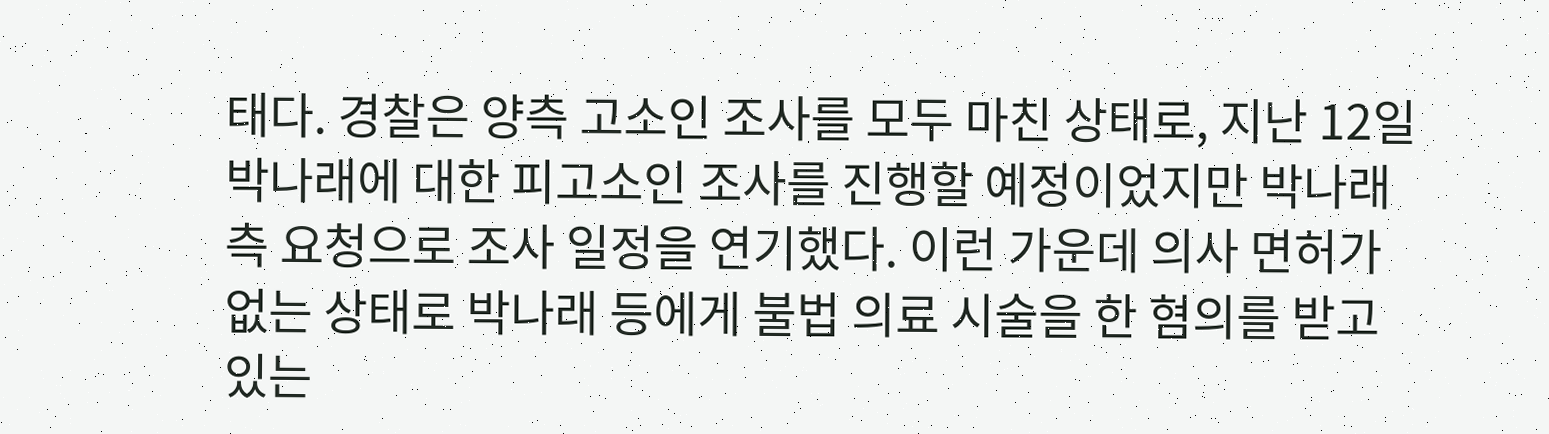태다. 경찰은 양측 고소인 조사를 모두 마친 상태로, 지난 12일 박나래에 대한 피고소인 조사를 진행할 예정이었지만 박나래 측 요청으로 조사 일정을 연기했다. 이런 가운데 의사 면허가 없는 상태로 박나래 등에게 불법 의료 시술을 한 혐의를 받고 있는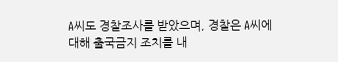A씨도 경찰조사를 받았으며, 경찰은 A씨에 대해 출국금지 조치를 내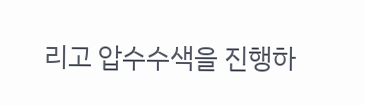리고 압수수색을 진행하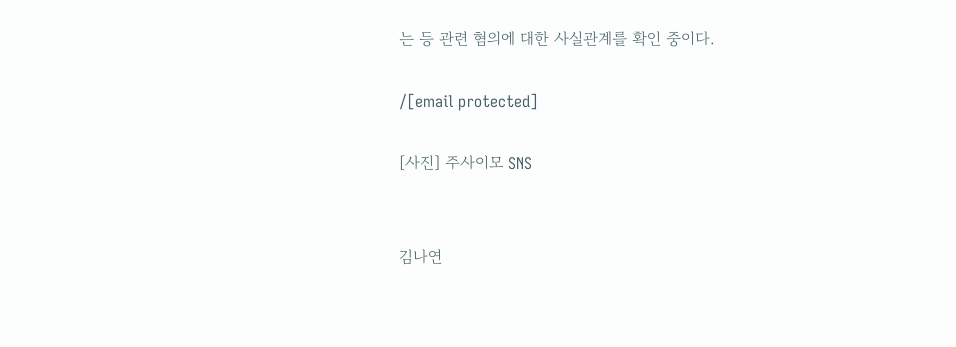는 등 관련 혐의에 대한 사실관계를 확인 중이다.

/[email protected]

[사진] 주사이모 SNS


김나연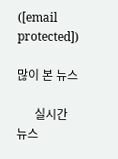([email protected])

많이 본 뉴스

      실시간 뉴스